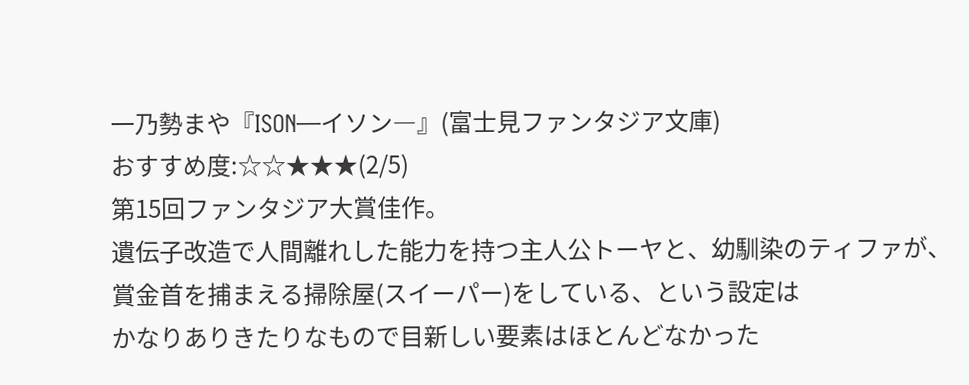一乃勢まや『ISON―イソン―』(富士見ファンタジア文庫)
おすすめ度:☆☆★★★(2/5)
第15回ファンタジア大賞佳作。
遺伝子改造で人間離れした能力を持つ主人公トーヤと、幼馴染のティファが、
賞金首を捕まえる掃除屋(スイーパー)をしている、という設定は
かなりありきたりなもので目新しい要素はほとんどなかった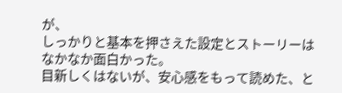が、
しっかりと基本を押さえた設定とストーリーはなかなか面白かった。
目新しくはないが、安心感をもって読めた、と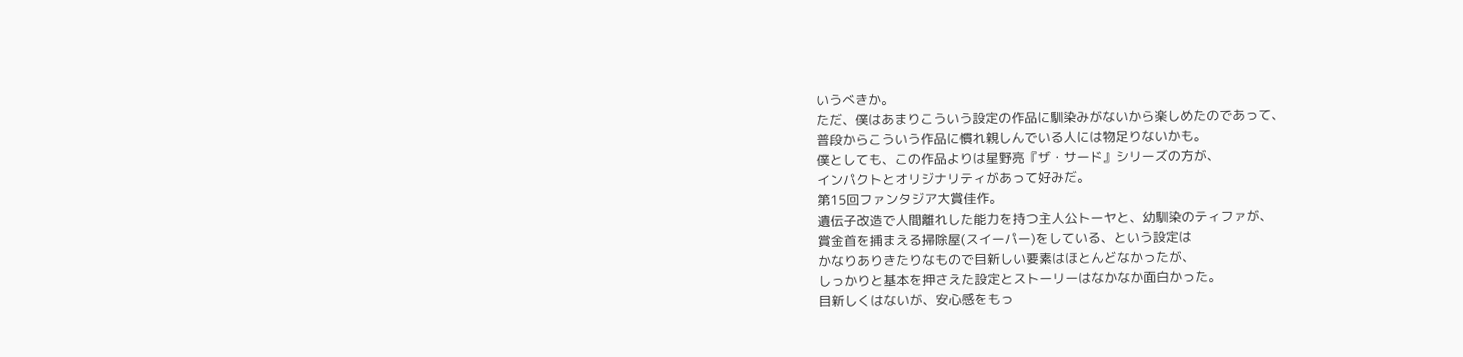いうべきか。
ただ、僕はあまりこういう設定の作品に馴染みがないから楽しめたのであって、
普段からこういう作品に慣れ親しんでいる人には物足りないかも。
僕としても、この作品よりは星野亮『ザ・サード』シリーズの方が、
インパクトとオリジナリティがあって好みだ。
第15回ファンタジア大賞佳作。
遺伝子改造で人間離れした能力を持つ主人公トーヤと、幼馴染のティファが、
賞金首を捕まえる掃除屋(スイーパー)をしている、という設定は
かなりありきたりなもので目新しい要素はほとんどなかったが、
しっかりと基本を押さえた設定とストーリーはなかなか面白かった。
目新しくはないが、安心感をもっ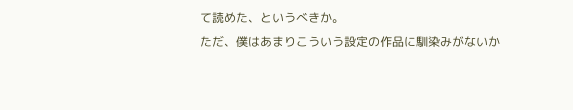て読めた、というべきか。
ただ、僕はあまりこういう設定の作品に馴染みがないか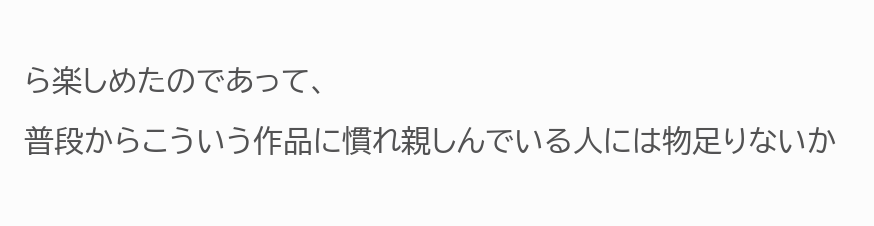ら楽しめたのであって、
普段からこういう作品に慣れ親しんでいる人には物足りないか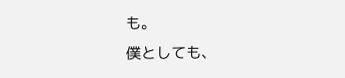も。
僕としても、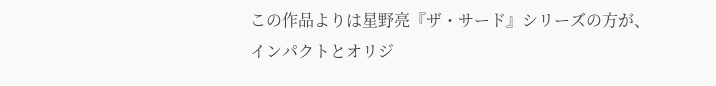この作品よりは星野亮『ザ・サード』シリーズの方が、
インパクトとオリジ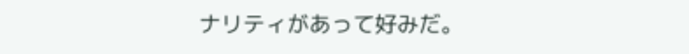ナリティがあって好みだ。